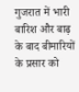गुजरात में भारी बारिश और बाढ़ के बाद बीमारियों के प्रसार को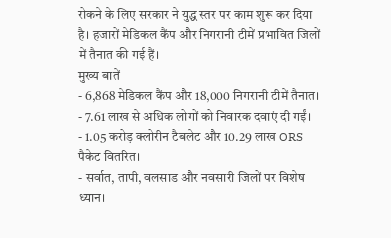रोकने के लिए सरकार ने युद्ध स्तर पर काम शुरू कर दिया है। हजारों मेडिकल कैंप और निगरानी टीमें प्रभावित जिलों में तैनात की गई हैं।
मुख्य बातें
- 6,868 मेडिकल कैंप और 18,000 निगरानी टीमें तैनात।
- 7.61 लाख से अधिक लोगों को निवारक दवाएं दी गईं।
- 1.05 करोड़ क्लोरीन टैबलेट और 10.29 लाख ORS पैकेट वितरित।
- सर्वात, तापी, वलसाड और नवसारी जिलों पर विशेष ध्यान।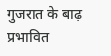गुजरात के बाढ़ प्रभावित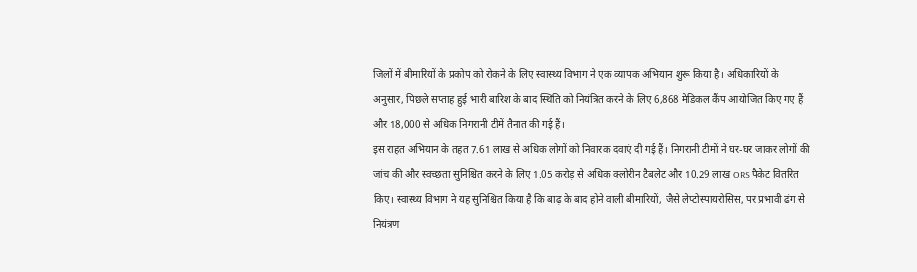जिलों में बीमारियों के प्रकोप को रोकने के लिए स्वास्थ्य विभाग ने एक व्यापक अभियान शुरू किया है। अधिकारियों के अनुसार, पिछले सप्ताह हुई भारी बारिश के बाद स्थिति को नियंत्रित करने के लिए 6,868 मेडिकल कैंप आयोजित किए गए हैं और 18,000 से अधिक निगरानी टीमें तैनात की गई हैं।
इस राहत अभियान के तहत 7.61 लाख से अधिक लोगों को निवारक दवाएं दी गई हैं। निगरानी टीमों ने घर-घर जाकर लोगों की जांच की और स्वच्छता सुनिश्चित करने के लिए 1.05 करोड़ से अधिक क्लोरीन टैबलेट और 10.29 लाख ORS पैकेट वितरित किए। स्वास्थ्य विभाग ने यह सुनिश्चित किया है कि बाढ़ के बाद होने वाली बीमारियों, जैसे लेप्टोस्पायरोसिस, पर प्रभावी ढंग से नियंत्रण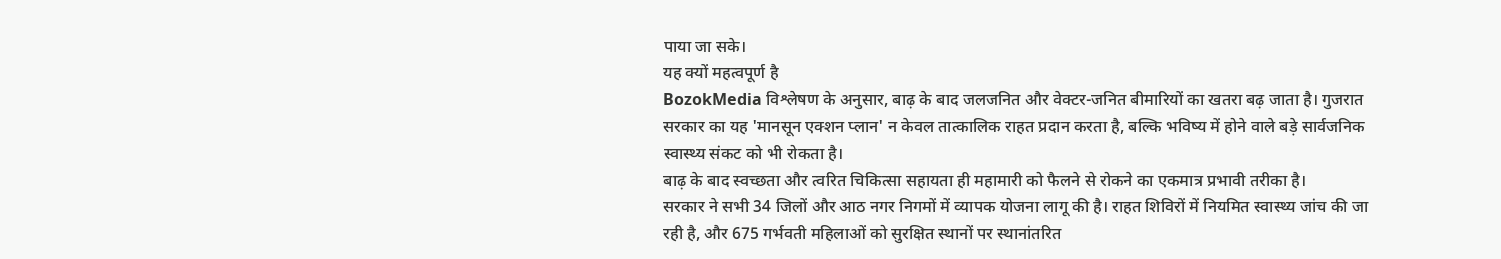पाया जा सके।
यह क्यों महत्वपूर्ण है
BozokMedia विश्लेषण के अनुसार, बाढ़ के बाद जलजनित और वेक्टर-जनित बीमारियों का खतरा बढ़ जाता है। गुजरात सरकार का यह 'मानसून एक्शन प्लान' न केवल तात्कालिक राहत प्रदान करता है, बल्कि भविष्य में होने वाले बड़े सार्वजनिक स्वास्थ्य संकट को भी रोकता है।
बाढ़ के बाद स्वच्छता और त्वरित चिकित्सा सहायता ही महामारी को फैलने से रोकने का एकमात्र प्रभावी तरीका है।
सरकार ने सभी 34 जिलों और आठ नगर निगमों में व्यापक योजना लागू की है। राहत शिविरों में नियमित स्वास्थ्य जांच की जा रही है, और 675 गर्भवती महिलाओं को सुरक्षित स्थानों पर स्थानांतरित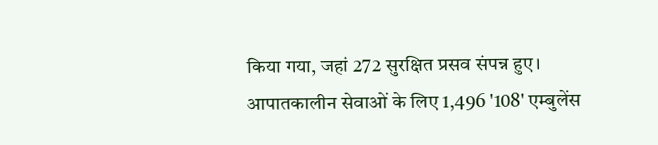किया गया, जहां 272 सुरक्षित प्रसव संपन्न हुए। आपातकालीन सेवाओं के लिए 1,496 '108' एम्बुलेंस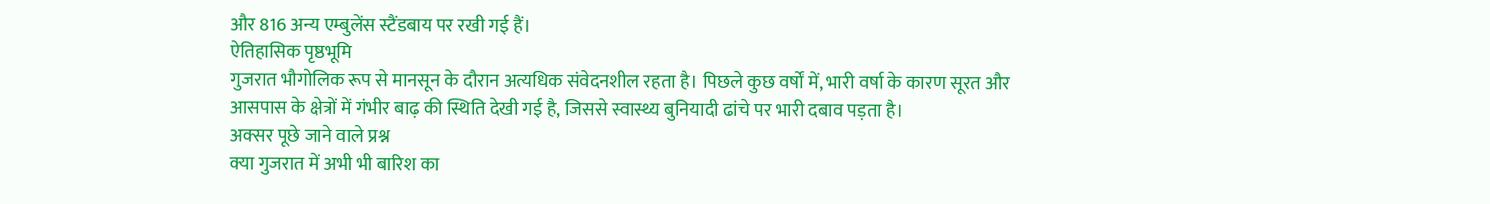और 816 अन्य एम्बुलेंस स्टैंडबाय पर रखी गई हैं।
ऐतिहासिक पृष्ठभूमि
गुजरात भौगोलिक रूप से मानसून के दौरान अत्यधिक संवेदनशील रहता है। पिछले कुछ वर्षों में, भारी वर्षा के कारण सूरत और आसपास के क्षेत्रों में गंभीर बाढ़ की स्थिति देखी गई है, जिससे स्वास्थ्य बुनियादी ढांचे पर भारी दबाव पड़ता है।
अक्सर पूछे जाने वाले प्रश्न
क्या गुजरात में अभी भी बारिश का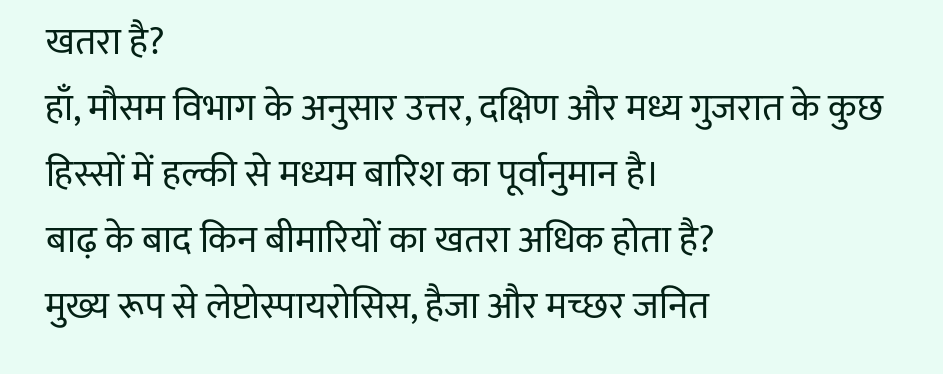खतरा है?
हाँ, मौसम विभाग के अनुसार उत्तर, दक्षिण और मध्य गुजरात के कुछ हिस्सों में हल्की से मध्यम बारिश का पूर्वानुमान है।
बाढ़ के बाद किन बीमारियों का खतरा अधिक होता है?
मुख्य रूप से लेप्टोस्पायरोसिस, हैजा और मच्छर जनित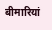बीमारियां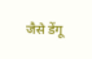जैसे डेंगू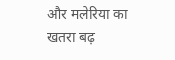और मलेरिया का खतरा बढ़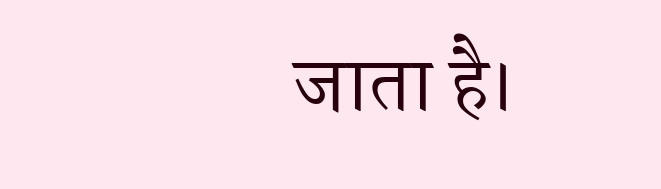जाता है।